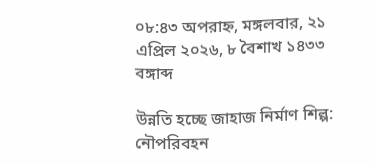০৮:৪৩ অপরাহ্ন, মঙ্গলবার, ২১ এপ্রিল ২০২৬, ৮ বৈশাখ ১৪৩৩ বঙ্গাব্দ

উন্নতি হচ্ছে জাহাজ নির্মাণ শিল্প: নৌপরিবহন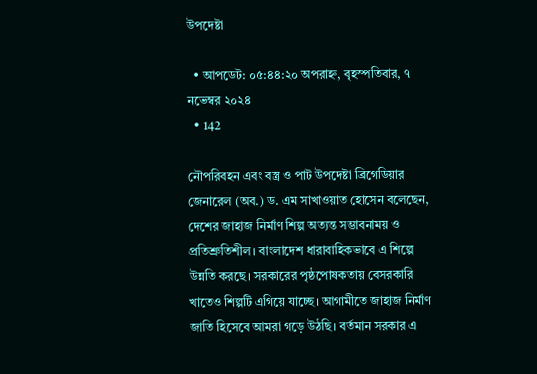উপদেষ্টা

  • আপডেট: ০৫:৪৪:২০ অপরাহ্ন, বৃহস্পতিবার, ৭ নভেম্বর ২০২৪
  • 142

নৌপরিবহন এবং বস্ত্র ও পাট উপদেষ্টা ব্রিগেডিয়ার জেনারেল (অব.) ড. এম সাখাওয়াত হোসেন বলেছেন, দেশের জাহাজ নির্মাণ শিল্প অত্যন্ত সম্ভাবনাময় ও প্রতিশ্রুতিশীল। বাংলাদেশ ধারাবাহিকভাবে এ শিল্পে উন্নতি করছে। সরকারের পৃষ্ঠপোষকতায় বেসরকারি খাতেও শিল্পটি এগিয়ে যাচ্ছে। আগামীতে জাহাজ নির্মাণ জাতি হিসেবে আমরা গড়ে উঠছি। বর্তমান সরকার এ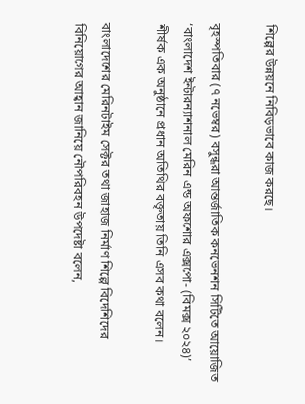শিল্পের উন্নয়নে নিবিড়ভাবে কাজ করছে।

বৃহস্পতিবার (৭ নভেম্বর) বসুন্ধরা আন্তর্জাতিক কনভেনশন সিটিতে আয়োজিত ‘বাংলাদেশ ইন্টারন্যাশনাল মেরিন এন্ড অফশোর এক্সপো- (বিমক্স ২০২৪)’ শীর্ষক এক অনুষ্ঠানে প্রধান অতিথির বক্তৃতায় তিনি এসব কথা বলেন।

বাংলাদেশের মেরিনটাইম সেক্টর তথা জাহাজ নির্মাণ শিল্পে বিদেশিদের বিনিয়োগের আহ্বান জানিয়ে নৌপরিবহন উপদেষ্টা বলেন,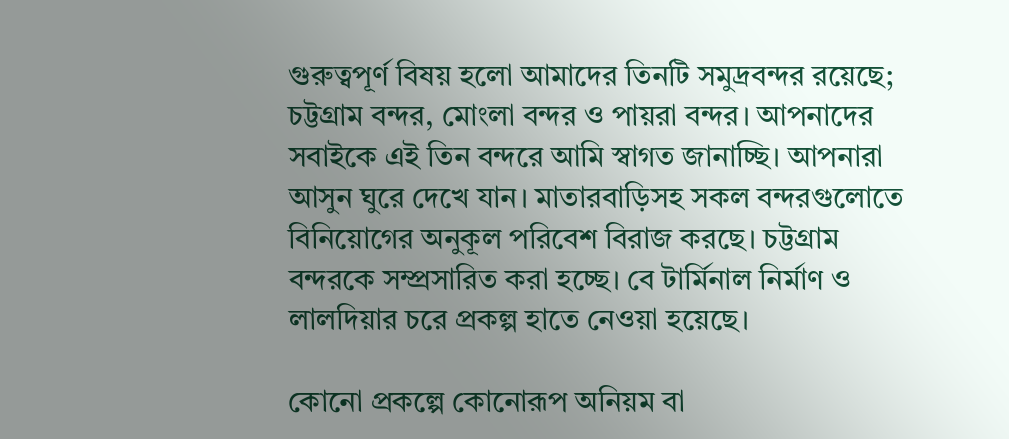গুরুত্বপূর্ণ বিষয় হলো আমাদের তিনটি সমুদ্রবন্দর রয়েছে; চট্টগ্রাম বন্দর, মোংলা বন্দর ও পায়রা বন্দর। আপনাদের সবাইকে এই তিন বন্দরে আমি স্বাগত জানাচ্ছি। আপনারা আসুন ঘুরে দেখে যান। মাতারবাড়িসহ সকল বন্দরগুলোতে বিনিয়োগের অনুকূল পরিবেশ বিরাজ করছে। চট্টগ্রাম বন্দরকে সম্প্রসারিত করা হচ্ছে। বে টার্মিনাল নির্মাণ ও লালদিয়ার চরে প্রকল্প হাতে নেওয়া হয়েছে।

কোনো প্রকল্পে কোনোরূপ অনিয়ম বা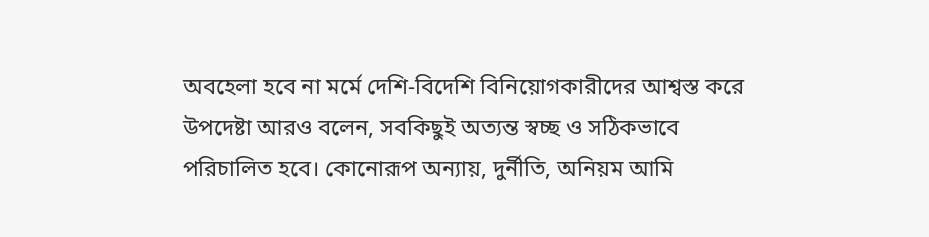অবহেলা হবে না মর্মে দেশি-বিদেশি বিনিয়োগকারীদের আশ্বস্ত করে উপদেষ্টা আরও বলেন, সবকিছুই অত্যন্ত স্বচ্ছ ও সঠিকভাবে পরিচালিত হবে। কোনোরূপ অন্যায়, দুর্নীতি, অনিয়ম আমি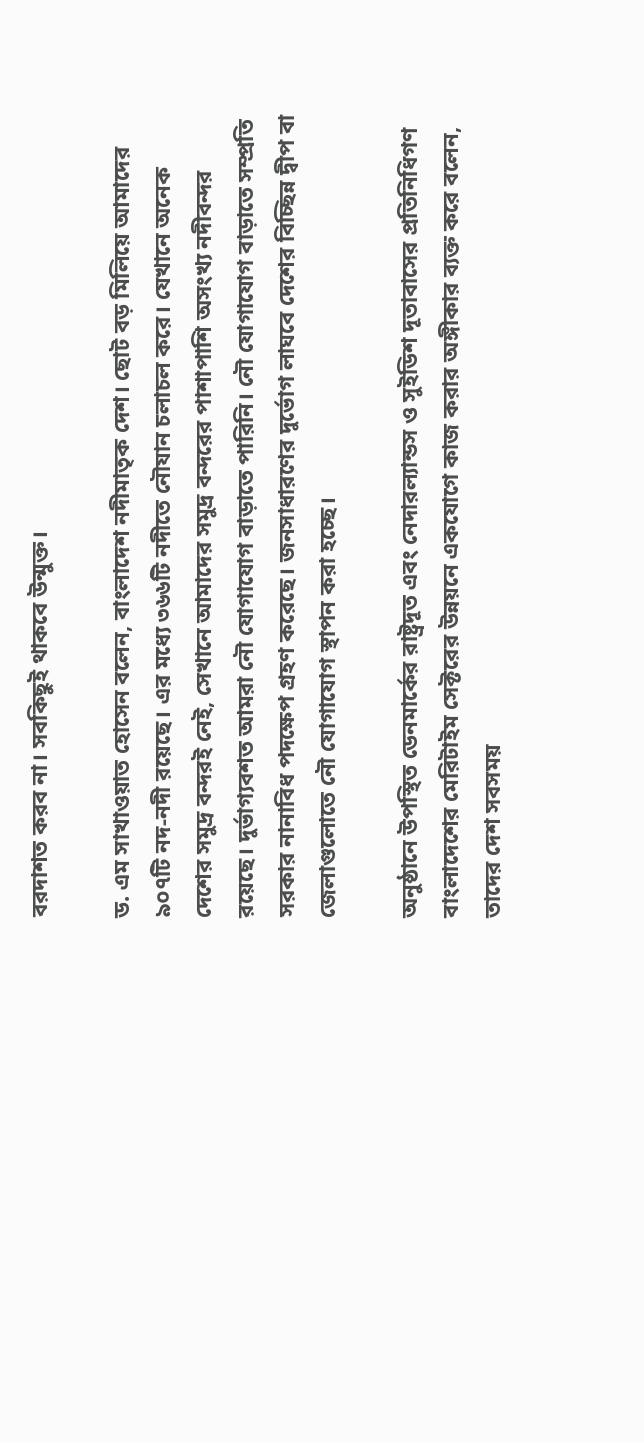বরদাশত করব না। সবকিছুই থাকবে উন্মুক্ত।

ড. এম সাখাওয়াত হোসেন বলেন, বাংলাদেশ নদীমাতৃক দেশ। ছোট বড় মিলিয়ে আমাদের ৯০৭টি নদ-নদী রয়েছে। এর মধ্যে ৩৬৬টি নদীতে নৌযান চলাচল করে। যেখানে অনেক দেশের সমুদ্র বন্দরই নেই, সেখানে আমাদের সমুদ্র বন্দরের পাশাপাশি অসংখ্য নদীবন্দর রয়েছে। দুর্ভাগ্যবশত আমরা নৌ যোগাযোগ বাড়াতে পারিনি। নৌ যোগাযোগ বাড়াতে সম্প্রতি সরকার নানাবিধ পদক্ষেপ গ্রহণ করেছে। জনসাধারণের দুর্ভোগ লাঘবে দেশের বিচ্ছিন্ন দ্বীপ বা জেলাগুলোতে নৌ যোগাযোগ স্থাপন করা হচ্ছে।

অনুষ্ঠানে উপস্থিত ডেনমার্কের রাষ্ট্রদূত এবং নেদারল্যান্ডস ও সুইডিশ দূতাবাসের প্রতিনিধিগণ বাংলাদেশের মেরিটাইম সেক্টরের উন্নয়নে একযোগে কাজ করার অঙ্গীকার ব্যক্ত করে বলেন, তাদের দেশ সবসময়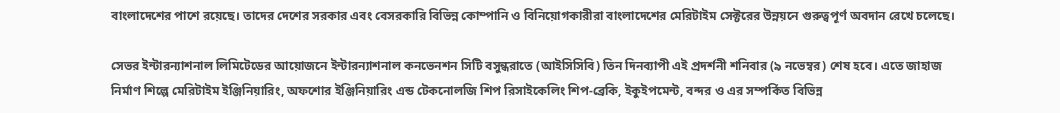বাংলাদেশের পাশে রয়েছে। তাদের দেশের সরকার এবং বেসরকারি বিভিন্ন কোম্পানি ও বিনিয়োগকারীরা বাংলাদেশের মেরিটাইম সেক্টরের উন্নয়নে গুরুত্বপূর্ণ অবদান রেখে চলেছে।

সেভর ইন্টারন্যাশনাল লিমিটেডের আয়োজনে ইন্টারন্যাশনাল কনভেনশন সিটি বসুন্ধরাতে (আইসিসিবি) তিন দিনব্যাপী এই প্রদর্শনী শনিবার (৯ নভেম্বর) শেষ হবে। এতে জাহাজ নির্মাণ শিল্পে মেরিটাইম ইঞ্জিনিয়ারিং, অফশোর ইঞ্জিনিয়ারিং এন্ড টেকনোলজি শিপ রিসাইকেলিং শিপ-ব্রেকি, ইকুইপমেন্ট, বন্দর ও এর সম্পর্কিত বিভিন্ন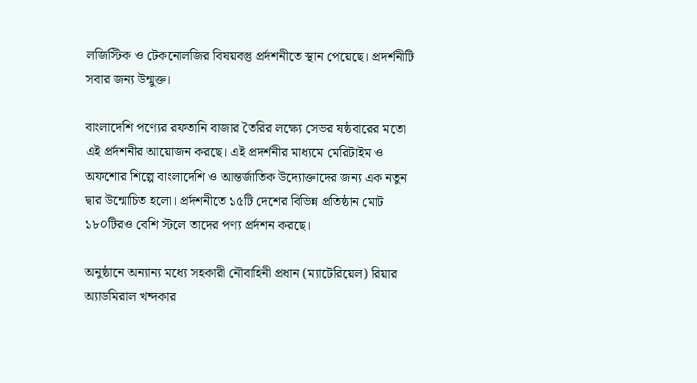লজিস্টিক ও টেকনোলজির বিষয়বস্তু প্রর্দশনীতে স্থান পেয়েছে। প্রদর্শনীটি সবার জন্য উন্মুক্ত।

বাংলাদেশি পণ্যের রফতানি বাজার তৈরির লক্ষ্যে সেভর ষষ্ঠবারের মতো এই প্রর্দশনীর আয়োজন করছে। এই প্রদর্শনীর মাধ্যমে মেরিটাইম ও অফশোর শিল্পে বাংলাদেশি ও আন্তর্জাতিক উদ্যোক্তাদের জন্য এক নতুন দ্বার উন্মোচিত হলো। প্রর্দশনীতে ১৫টি দেশের বিভিন্ন প্রতিষ্ঠান মোট ১৮০টিরও বেশি স্টলে তাদের পণ্য প্রর্দশন করছে।

অনুষ্ঠানে অন্যান্য মধ্যে সহকারী নৌবাহিনী প্রধান (ম্যাটেরিয়েল) রিয়ার অ্যাডমিরাল খন্দকার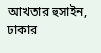আখতার হুসাইন, ঢাকার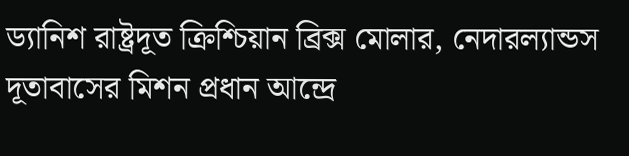ড্যানিশ রাষ্ট্রদূত ক্রিশ্চিয়ান ব্রিক্স মোলার, নেদারল্যান্ডস দূতাবাসের মিশন প্রধান আন্দ্রে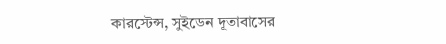কারস্টেন্স, সুইডেন দূতাবাসের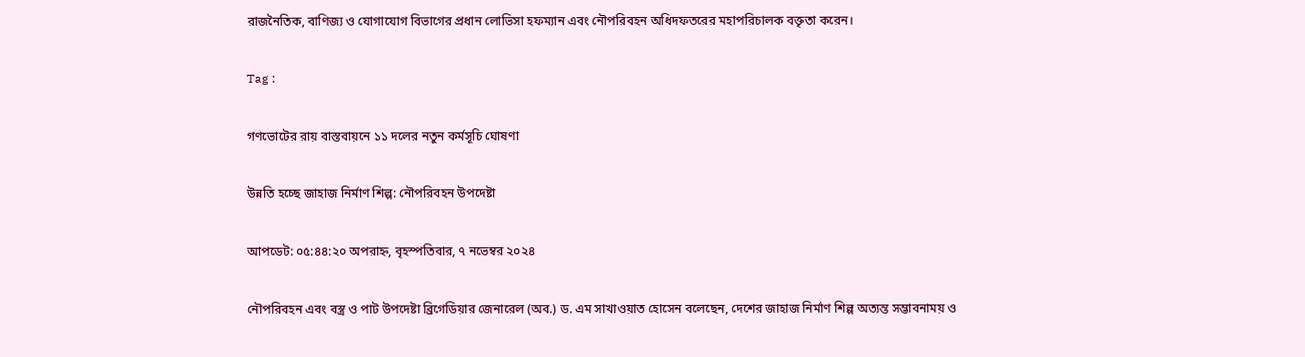রাজনৈতিক, বাণিজ্য ও যোগাযোগ বিভাগের প্রধান লোভিসা হফম্যান এবং নৌপরিবহন অধিদফতরের মহাপরিচালক বক্তৃতা করেন।

Tag :

গণভোটের রায় বাস্তবায়নে ১১ দলের নতুন কর্মসূচি ঘোষণা

উন্নতি হচ্ছে জাহাজ নির্মাণ শিল্প: নৌপরিবহন উপদেষ্টা

আপডেট: ০৫:৪৪:২০ অপরাহ্ন, বৃহস্পতিবার, ৭ নভেম্বর ২০২৪

নৌপরিবহন এবং বস্ত্র ও পাট উপদেষ্টা ব্রিগেডিয়ার জেনারেল (অব.) ড. এম সাখাওয়াত হোসেন বলেছেন, দেশের জাহাজ নির্মাণ শিল্প অত্যন্ত সম্ভাবনাময় ও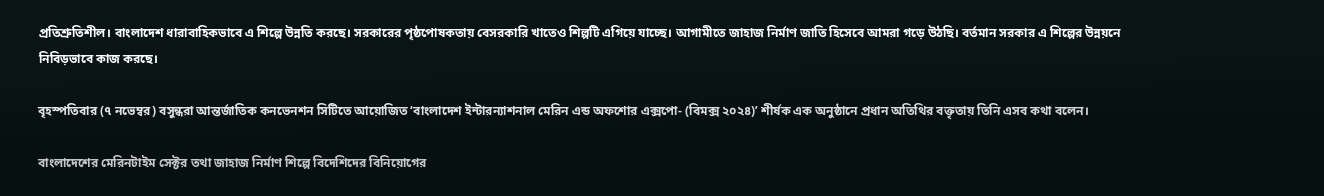প্রতিশ্রুতিশীল। বাংলাদেশ ধারাবাহিকভাবে এ শিল্পে উন্নতি করছে। সরকারের পৃষ্ঠপোষকতায় বেসরকারি খাতেও শিল্পটি এগিয়ে যাচ্ছে। আগামীতে জাহাজ নির্মাণ জাতি হিসেবে আমরা গড়ে উঠছি। বর্তমান সরকার এ শিল্পের উন্নয়নে নিবিড়ভাবে কাজ করছে।

বৃহস্পতিবার (৭ নভেম্বর) বসুন্ধরা আন্তর্জাতিক কনভেনশন সিটিতে আয়োজিত ‘বাংলাদেশ ইন্টারন্যাশনাল মেরিন এন্ড অফশোর এক্সপো- (বিমক্স ২০২৪)’ শীর্ষক এক অনুষ্ঠানে প্রধান অতিথির বক্তৃতায় তিনি এসব কথা বলেন।

বাংলাদেশের মেরিনটাইম সেক্টর তথা জাহাজ নির্মাণ শিল্পে বিদেশিদের বিনিয়োগের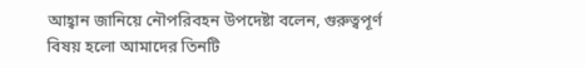আহ্বান জানিয়ে নৌপরিবহন উপদেষ্টা বলেন, গুরুত্বপূর্ণ বিষয় হলো আমাদের তিনটি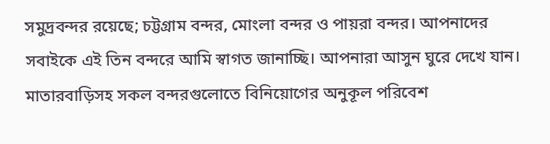সমুদ্রবন্দর রয়েছে; চট্টগ্রাম বন্দর, মোংলা বন্দর ও পায়রা বন্দর। আপনাদের সবাইকে এই তিন বন্দরে আমি স্বাগত জানাচ্ছি। আপনারা আসুন ঘুরে দেখে যান। মাতারবাড়িসহ সকল বন্দরগুলোতে বিনিয়োগের অনুকূল পরিবেশ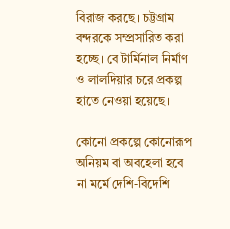বিরাজ করছে। চট্টগ্রাম বন্দরকে সম্প্রসারিত করা হচ্ছে। বে টার্মিনাল নির্মাণ ও লালদিয়ার চরে প্রকল্প হাতে নেওয়া হয়েছে।

কোনো প্রকল্পে কোনোরূপ অনিয়ম বা অবহেলা হবে না মর্মে দেশি-বিদেশি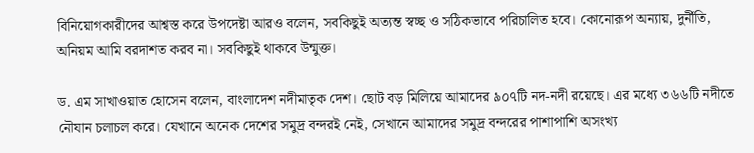বিনিয়োগকারীদের আশ্বস্ত করে উপদেষ্টা আরও বলেন, সবকিছুই অত্যন্ত স্বচ্ছ ও সঠিকভাবে পরিচালিত হবে। কোনোরূপ অন্যায়, দুর্নীতি, অনিয়ম আমি বরদাশত করব না। সবকিছুই থাকবে উন্মুক্ত।

ড. এম সাখাওয়াত হোসেন বলেন, বাংলাদেশ নদীমাতৃক দেশ। ছোট বড় মিলিয়ে আমাদের ৯০৭টি নদ-নদী রয়েছে। এর মধ্যে ৩৬৬টি নদীতে নৌযান চলাচল করে। যেখানে অনেক দেশের সমুদ্র বন্দরই নেই, সেখানে আমাদের সমুদ্র বন্দরের পাশাপাশি অসংখ্য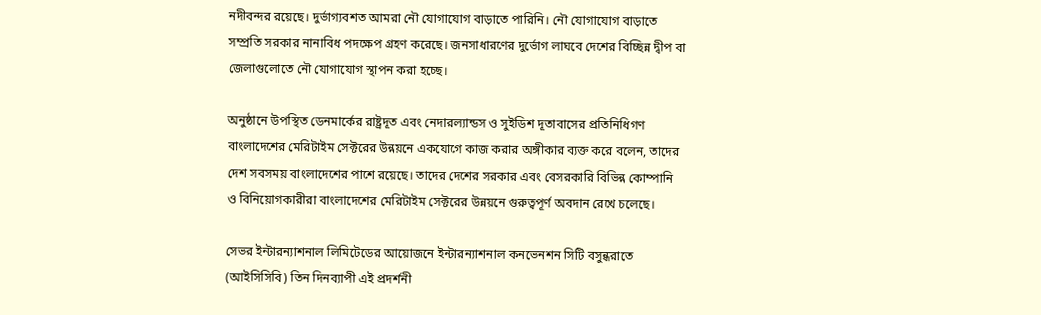নদীবন্দর রয়েছে। দুর্ভাগ্যবশত আমরা নৌ যোগাযোগ বাড়াতে পারিনি। নৌ যোগাযোগ বাড়াতে সম্প্রতি সরকার নানাবিধ পদক্ষেপ গ্রহণ করেছে। জনসাধারণের দুর্ভোগ লাঘবে দেশের বিচ্ছিন্ন দ্বীপ বা জেলাগুলোতে নৌ যোগাযোগ স্থাপন করা হচ্ছে।

অনুষ্ঠানে উপস্থিত ডেনমার্কের রাষ্ট্রদূত এবং নেদারল্যান্ডস ও সুইডিশ দূতাবাসের প্রতিনিধিগণ বাংলাদেশের মেরিটাইম সেক্টরের উন্নয়নে একযোগে কাজ করার অঙ্গীকার ব্যক্ত করে বলেন, তাদের দেশ সবসময় বাংলাদেশের পাশে রয়েছে। তাদের দেশের সরকার এবং বেসরকারি বিভিন্ন কোম্পানি ও বিনিয়োগকারীরা বাংলাদেশের মেরিটাইম সেক্টরের উন্নয়নে গুরুত্বপূর্ণ অবদান রেখে চলেছে।

সেভর ইন্টারন্যাশনাল লিমিটেডের আয়োজনে ইন্টারন্যাশনাল কনভেনশন সিটি বসুন্ধরাতে (আইসিসিবি) তিন দিনব্যাপী এই প্রদর্শনী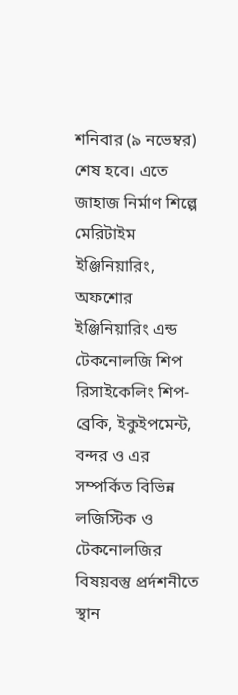শনিবার (৯ নভেম্বর) শেষ হবে। এতে জাহাজ নির্মাণ শিল্পে মেরিটাইম ইঞ্জিনিয়ারিং, অফশোর ইঞ্জিনিয়ারিং এন্ড টেকনোলজি শিপ রিসাইকেলিং শিপ-ব্রেকি, ইকুইপমেন্ট, বন্দর ও এর সম্পর্কিত বিভিন্ন লজিস্টিক ও টেকনোলজির বিষয়বস্তু প্রর্দশনীতে স্থান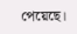পেয়েছে।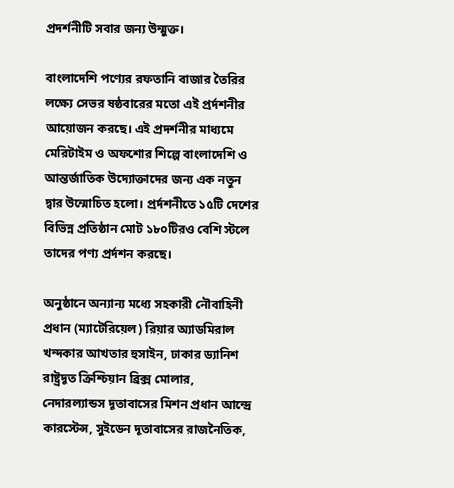প্রদর্শনীটি সবার জন্য উন্মুক্ত।

বাংলাদেশি পণ্যের রফতানি বাজার তৈরির লক্ষ্যে সেভর ষষ্ঠবারের মতো এই প্রর্দশনীর আয়োজন করছে। এই প্রদর্শনীর মাধ্যমে মেরিটাইম ও অফশোর শিল্পে বাংলাদেশি ও আন্তর্জাতিক উদ্যোক্তাদের জন্য এক নতুন দ্বার উন্মোচিত হলো। প্রর্দশনীতে ১৫টি দেশের বিভিন্ন প্রতিষ্ঠান মোট ১৮০টিরও বেশি স্টলে তাদের পণ্য প্রর্দশন করছে।

অনুষ্ঠানে অন্যান্য মধ্যে সহকারী নৌবাহিনী প্রধান (ম্যাটেরিয়েল) রিয়ার অ্যাডমিরাল খন্দকার আখতার হুসাইন, ঢাকার ড্যানিশ রাষ্ট্রদূত ক্রিশ্চিয়ান ব্রিক্স মোলার, নেদারল্যান্ডস দূতাবাসের মিশন প্রধান আন্দ্রে কারস্টেন্স, সুইডেন দূতাবাসের রাজনৈতিক,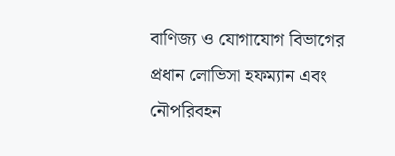বাণিজ্য ও যোগাযোগ বিভাগের প্রধান লোভিসা হফম্যান এবং নৌপরিবহন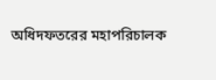অধিদফতরের মহাপরিচালক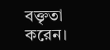বক্তৃতা করেন।